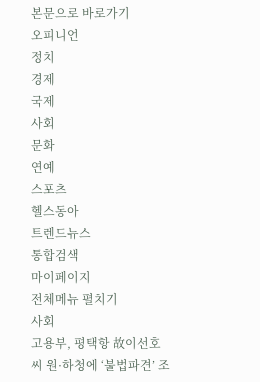본문으로 바로가기
오피니언
정치
경제
국제
사회
문화
연예
스포츠
헬스동아
트렌드뉴스
통합검색
마이페이지
전체메뉴 펼치기
사회
고용부, 평택항 故이선호씨 원·하청에 ‘불법파견’ 조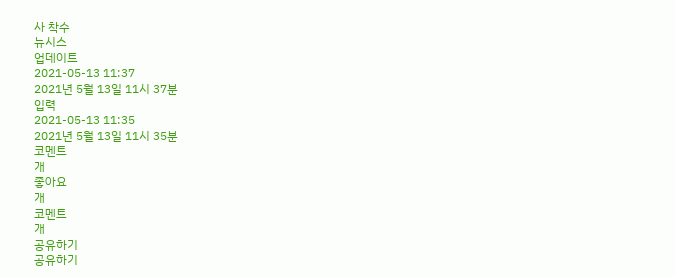사 착수
뉴시스
업데이트
2021-05-13 11:37
2021년 5월 13일 11시 37분
입력
2021-05-13 11:35
2021년 5월 13일 11시 35분
코멘트
개
좋아요
개
코멘트
개
공유하기
공유하기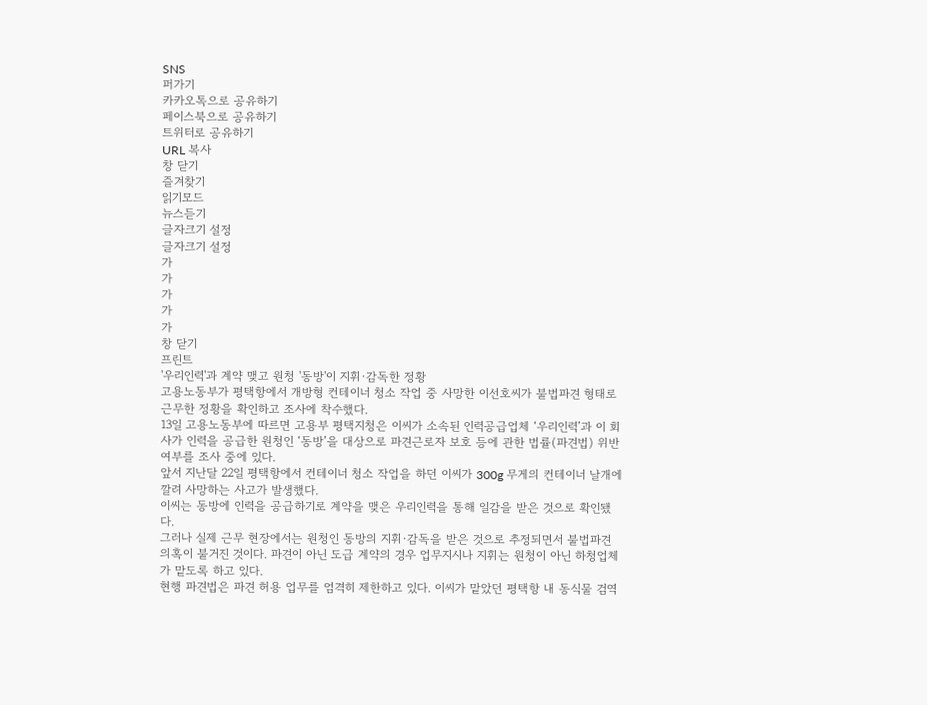SNS
퍼가기
카카오톡으로 공유하기
페이스북으로 공유하기
트위터로 공유하기
URL 복사
창 닫기
즐겨찾기
읽기모드
뉴스듣기
글자크기 설정
글자크기 설정
가
가
가
가
가
창 닫기
프린트
'우리인력'과 계약 맺고 원청 '동방'이 지휘·감독한 정황
고용노동부가 평택항에서 개방형 컨테이너 청소 작업 중 사망한 이선호씨가 불법파견 형태로 근무한 정황을 확인하고 조사에 착수했다.
13일 고용노동부에 따르면 고용부 평택지청은 이씨가 소속된 인력공급업체 ‘우리인력’과 이 회사가 인력을 공급한 원청인 ‘동방’을 대상으로 파견근로자 보호 등에 관한 법률(파견법) 위반 여부를 조사 중에 있다.
앞서 지난달 22일 평택항에서 컨테이너 청소 작업을 하던 이씨가 300g 무게의 컨테이너 날개에 깔려 사망하는 사고가 발생했다.
이씨는 동방에 인력을 공급하기로 계약을 맺은 우리인력을 통해 일감을 받은 것으로 확인됐다.
그러나 실제 근무 현장에서는 원청인 동방의 지휘·감독을 받은 것으로 추정되면서 불법파견 의혹이 불거진 것이다. 파견이 아닌 도급 계약의 경우 업무지시나 지휘는 원청이 아닌 하청업체가 맡도록 하고 있다.
현행 파견법은 파견 허용 업무를 엄격히 제한하고 있다. 이씨가 맡았던 평택항 내 동식물 검역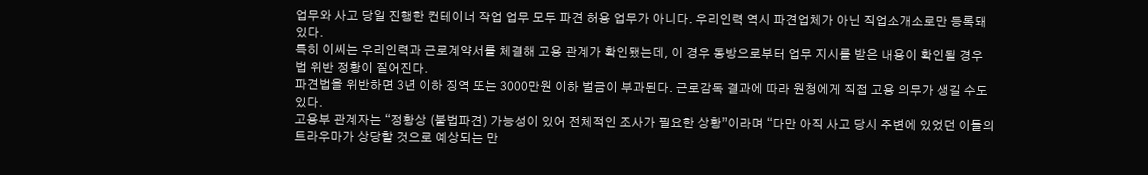업무와 사고 당일 진행한 컨테이너 작업 업무 모두 파견 허용 업무가 아니다. 우리인력 역시 파견업체가 아닌 직업소개소로만 등록돼있다.
특히 이씨는 우리인력과 근로계약서를 체결해 고용 관계가 확인됐는데, 이 경우 동방으로부터 업무 지시를 받은 내용이 확인될 경우 법 위반 정황이 짙어진다.
파견법을 위반하면 3년 이하 징역 또는 3000만원 이하 벌금이 부과된다. 근로감독 결과에 따라 원청에게 직접 고용 의무가 생길 수도 있다.
고용부 관계자는 “정황상 (불법파견) 가능성이 있어 전체적인 조사가 필요한 상황”이라며 “다만 아직 사고 당시 주변에 있었던 이들의 트라우마가 상당할 것으로 예상되는 만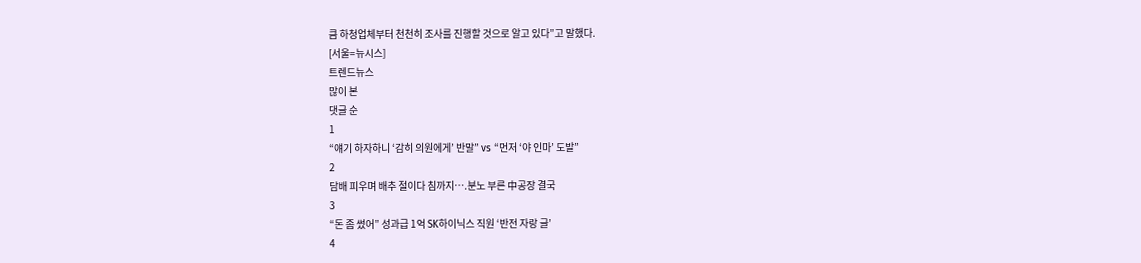큼 하청업체부터 천천히 조사를 진행할 것으로 알고 있다”고 말했다.
[서울=뉴시스]
트렌드뉴스
많이 본
댓글 순
1
“얘기 하자하니 ‘감히 의원에게’ 반말” vs “먼저 ‘야 인마’ 도발”
2
담배 피우며 배추 절이다 침까지….분노 부른 中공장 결국
3
“돈 좀 썼어” 성과급 1억 SK하이닉스 직원 ‘반전 자랑 글’
4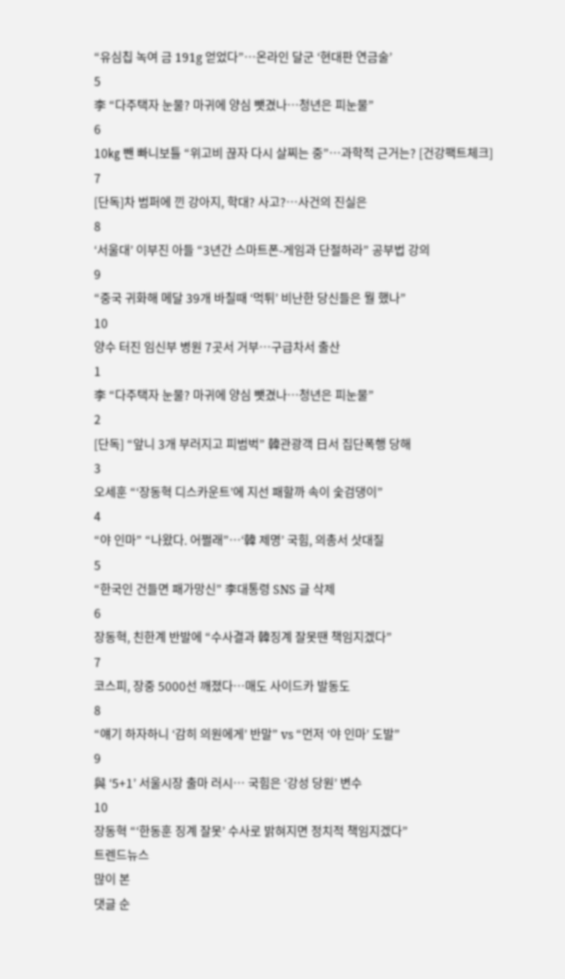“유심칩 녹여 금 191g 얻었다”…온라인 달군 ‘현대판 연금술’
5
李 “다주택자 눈물? 마귀에 양심 뺏겼나…청년은 피눈물”
6
10㎏ 뺀 빠니보틀 “위고비 끊자 다시 살찌는 중”…과학적 근거는? [건강팩트체크]
7
[단독]차 범퍼에 낀 강아지, 학대? 사고?…사건의 진실은
8
‘서울대’ 이부진 아들 “3년간 스마트폰-게임과 단절하라” 공부법 강의
9
“중국 귀화해 메달 39개 바칠때 ‘먹튀’ 비난한 당신들은 뭘 했나”
10
양수 터진 임신부 병원 7곳서 거부…구급차서 출산
1
李 “다주택자 눈물? 마귀에 양심 뺏겼나…청년은 피눈물”
2
[단독] “앞니 3개 부러지고 피범벅” 韓관광객 日서 집단폭행 당해
3
오세훈 “‘장동혁 디스카운트’에 지선 패할까 속이 숯검댕이”
4
“야 인마” “나왔다. 어쩔래”…‘韓 제명’ 국힘, 의총서 삿대질
5
“한국인 건들면 패가망신” 李대통령 SNS 글 삭제
6
장동혁, 친한계 반발에 “수사결과 韓징계 잘못땐 책임지겠다”
7
코스피, 장중 5000선 깨졌다…매도 사이드카 발동도
8
“얘기 하자하니 ‘감히 의원에게’ 반말” vs “먼저 ‘야 인마’ 도발”
9
與 ‘5+1’ 서울시장 출마 러시… 국힘은 ‘강성 당원’ 변수
10
장동혁 “‘한동훈 징계 잘못’ 수사로 밝혀지면 정치적 책임지겠다”
트렌드뉴스
많이 본
댓글 순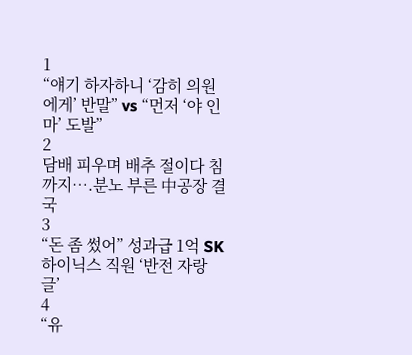1
“얘기 하자하니 ‘감히 의원에게’ 반말” vs “먼저 ‘야 인마’ 도발”
2
담배 피우며 배추 절이다 침까지….분노 부른 中공장 결국
3
“돈 좀 썼어” 성과급 1억 SK하이닉스 직원 ‘반전 자랑 글’
4
“유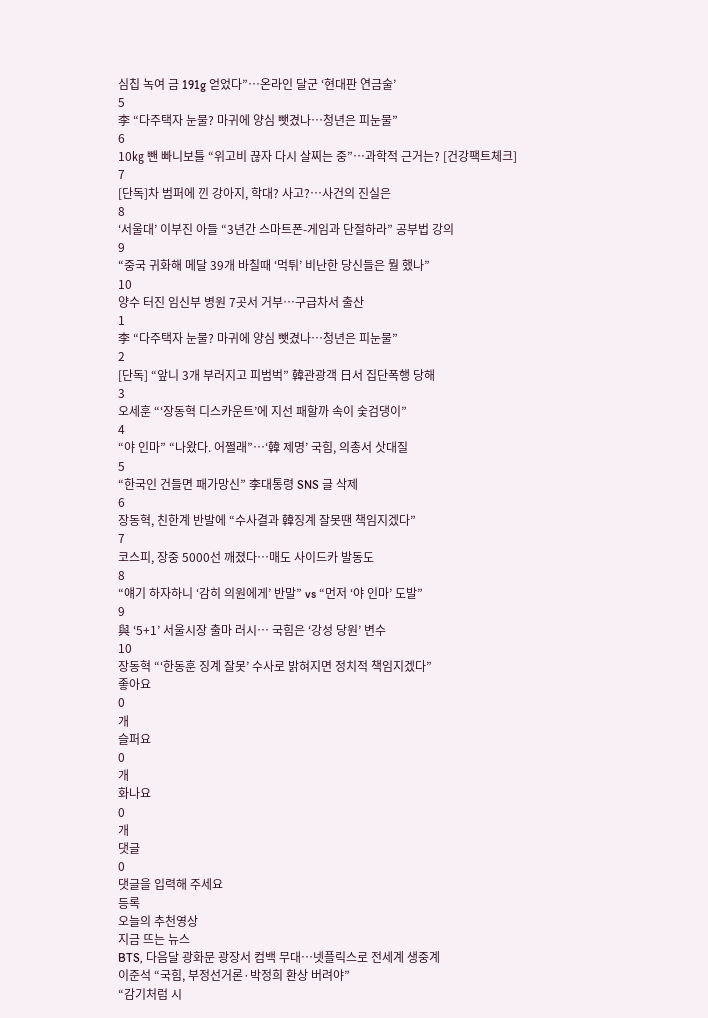심칩 녹여 금 191g 얻었다”…온라인 달군 ‘현대판 연금술’
5
李 “다주택자 눈물? 마귀에 양심 뺏겼나…청년은 피눈물”
6
10㎏ 뺀 빠니보틀 “위고비 끊자 다시 살찌는 중”…과학적 근거는? [건강팩트체크]
7
[단독]차 범퍼에 낀 강아지, 학대? 사고?…사건의 진실은
8
‘서울대’ 이부진 아들 “3년간 스마트폰-게임과 단절하라” 공부법 강의
9
“중국 귀화해 메달 39개 바칠때 ‘먹튀’ 비난한 당신들은 뭘 했나”
10
양수 터진 임신부 병원 7곳서 거부…구급차서 출산
1
李 “다주택자 눈물? 마귀에 양심 뺏겼나…청년은 피눈물”
2
[단독] “앞니 3개 부러지고 피범벅” 韓관광객 日서 집단폭행 당해
3
오세훈 “‘장동혁 디스카운트’에 지선 패할까 속이 숯검댕이”
4
“야 인마” “나왔다. 어쩔래”…‘韓 제명’ 국힘, 의총서 삿대질
5
“한국인 건들면 패가망신” 李대통령 SNS 글 삭제
6
장동혁, 친한계 반발에 “수사결과 韓징계 잘못땐 책임지겠다”
7
코스피, 장중 5000선 깨졌다…매도 사이드카 발동도
8
“얘기 하자하니 ‘감히 의원에게’ 반말” vs “먼저 ‘야 인마’ 도발”
9
與 ‘5+1’ 서울시장 출마 러시… 국힘은 ‘강성 당원’ 변수
10
장동혁 “‘한동훈 징계 잘못’ 수사로 밝혀지면 정치적 책임지겠다”
좋아요
0
개
슬퍼요
0
개
화나요
0
개
댓글
0
댓글을 입력해 주세요
등록
오늘의 추천영상
지금 뜨는 뉴스
BTS, 다음달 광화문 광장서 컴백 무대…넷플릭스로 전세계 생중계
이준석 “국힘, 부정선거론·박정희 환상 버려야”
“감기처럼 시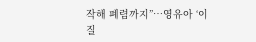작해 폐렴까지”…영유아 ‘이 질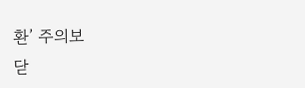환’ 주의보
닫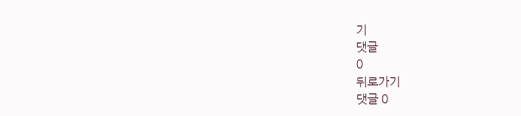기
댓글
0
뒤로가기
댓글 0